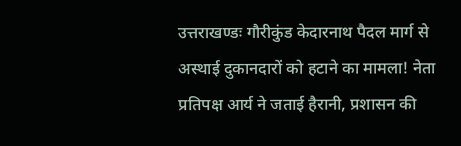उत्तराखण्डः गौरीकुंड केदारनाथ पैदल मार्ग से अस्थाई दुकानदारों को हटाने का मामला! नेता प्रतिपक्ष आर्य ने जताई हैरानी, प्रशासन की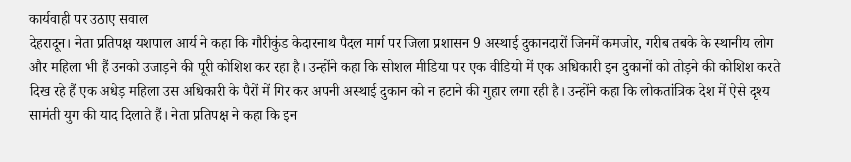कार्यवाही पर उठाए सवाल
देहरादून। नेता प्रतिपक्ष यशपाल आर्य ने कहा कि गौरीकुंड केदारनाथ पैदल मार्ग पर जिला प्रशासन 9 अस्थाई दुकानदारों जिनमें कमजोर, गरीब तबके के स्थानीय लोग और महिला भी हैं उनको उजाड़ने की पूरी कोशिश कर रहा है। उन्होंने कहा कि सोशल मीडिया पर एक वीडियो में एक अधिकारी इन दुकानों को तोड़ने की कोशिश करते दिख रहे हैं एक अधेड़ महिला उस अधिकारी के पैरों में गिर कर अपनी अस्थाई दुकान को न हटाने की गुहार लगा रही है। उन्होंने कहा कि लोकतांत्रिक देश में ऐसे दृश्य सामंती युग की याद दिलाते हैं। नेता प्रतिपक्ष ने कहा कि इन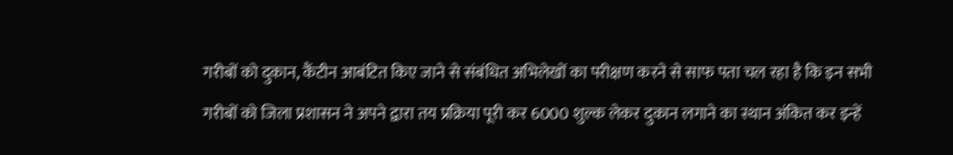गरीबों को दुकान, कैंटीन आबंटित किए जाने से संबंधित अभिलेखों का परीक्षण करने से साफ पता चल रहा है कि इन सभी गरीबों को जिला प्रशासन ने अपने द्वारा तय प्रक्रिया पूरी कर 6000 शुल्क लेकर दुकान लगाने का स्थान अंकित कर इन्हें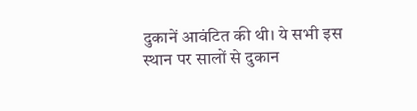दुकानें आवंटित की थी। ये सभी इस स्थान पर सालों से दुकान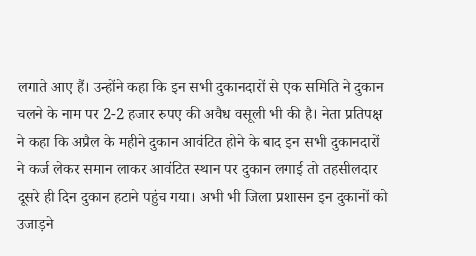लगाते आए हैं। उन्होंने कहा कि इन सभी दुकानदारों से एक समिति ने दुकान चलने के नाम पर 2-2 हजार रुपए की अवैध वसूली भी की है। नेता प्रतिपक्ष ने कहा कि अप्रैल के महीने दुकान आवंटित होने के बाद इन सभी दुकानदारों ने कर्ज लेकर समान लाकर आवंटित स्थान पर दुकान लगाई तो तहसीलदार दूसरे ही दिन दुकान हटाने पहुंच गया। अभी भी जिला प्रशासन इन दुकानों को उजाड़ने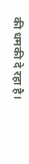की धमकी दे रहा है।